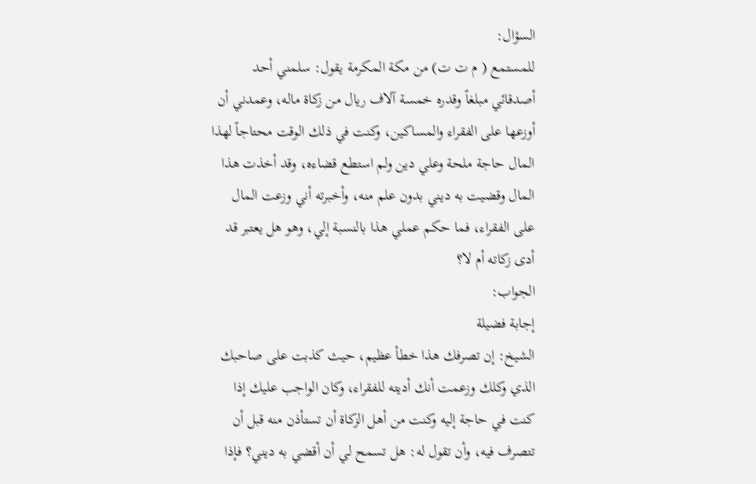السؤال:
للمستمع ( م ت ت) من مكة المكرمة يقول: سلمني أحد أصدقائي مبلغاً وقدره خمسة آلاف ريال من زكاة ماله، وعمدني أن أوزعها على الفقراء والمساكين، وكنت في ذلك الوقت محتاجاً لهذا المال حاجة ملحة وعلي دين ولم استطع قضاءه، وقد أخذت هذا المال وقضيت به ديني بدون علم منه، وأخبرته أني وزعت المال على الفقراء، فما حكم عملي هذا بالنسبة إلي، وهو هل يعتبر قد أدى زكاته أم لا؟
الجواب:
إجابة فضيلة
الشيخ: إن تصرفك هذا خطأ عظيم، حيث كذبت على صاحبك الذي وكلك وزعمت أنك أديته للفقراء، وكان الواجب عليك إذا كنت في حاجة إليه وكنت من أهل الزكاة أن تستأذن منه قبل أن تتصرف فيه، وأن تقول له: هل تسمح لي أن أقضي به ديني؟ فإذا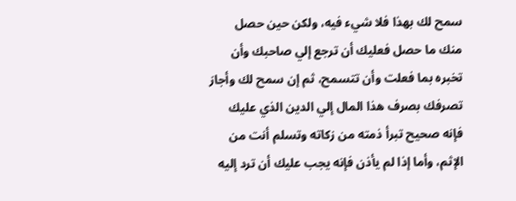سمح لك بهذا فلا شيء فيه، ولكن حين حصل منك ما حصل فعليك أن ترجع إلي صاحبك وأن تخبره بما فعلت وأن تتسمح، ثم إن سمح لك وأجاز تصرفك بصرف هذا المال إلي الدين الذي عليك فإنه صحيح تبرأ ذمته من زكاته وتسلم أنت من الإثم، وأما إذا لم يأذن فإنه يجب عليك أن ترد إليه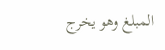المبلغ وهو يخرج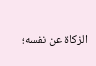الزكاة عن نفسه؛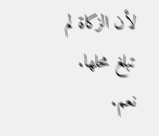لأن الزكاة لم تبلغ محلها. نعم.